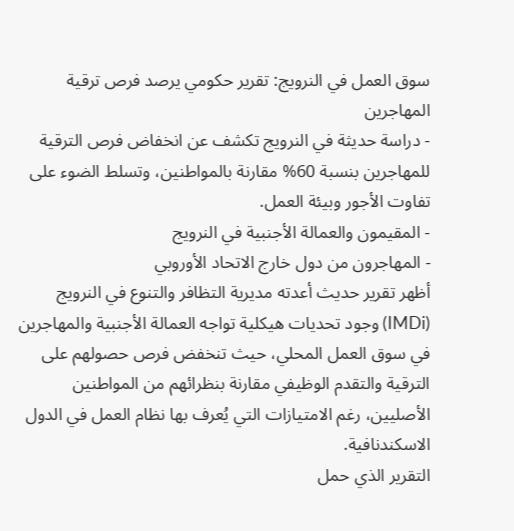سوق العمل في النرويج: تقرير حكومي يرصد فرص ترقية المهاجرين
- دراسة حديثة في النرويج تكشف عن انخفاض فرص الترقية للمهاجرين بنسبة 60% مقارنة بالمواطنين، وتسلط الضوء على تفاوت الأجور وبيئة العمل.
- المقيمون والعمالة الأجنبية في النرويج
- المهاجرون من دول خارج الاتحاد الأوروبي
أظهر تقرير حديث أعدته مديرية التظافر والتنوع في النرويج (IMDi) وجود تحديات هيكلية تواجه العمالة الأجنبية والمهاجرين في سوق العمل المحلي، حيث تنخفض فرص حصولهم على الترقية والتقدم الوظيفي مقارنة بنظرائهم من المواطنين الأصليين، رغم الامتيازات التي يُعرف بها نظام العمل في الدول الاسكندنافية.
التقرير الذي حمل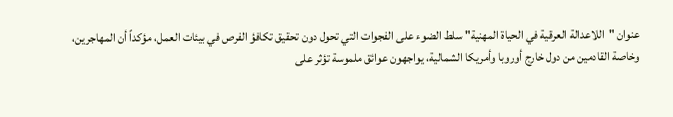عنوان "اللاعدالة العرقية في الحياة المهنية" سلط الضوء على الفجوات التي تحول دون تحقيق تكافؤ الفرص في بيئات العمل، مؤكداً أن المهاجرين، وخاصة القادمين من دول خارج أوروبا وأمريكا الشمالية، يواجهون عوائق ملموسة تؤثر على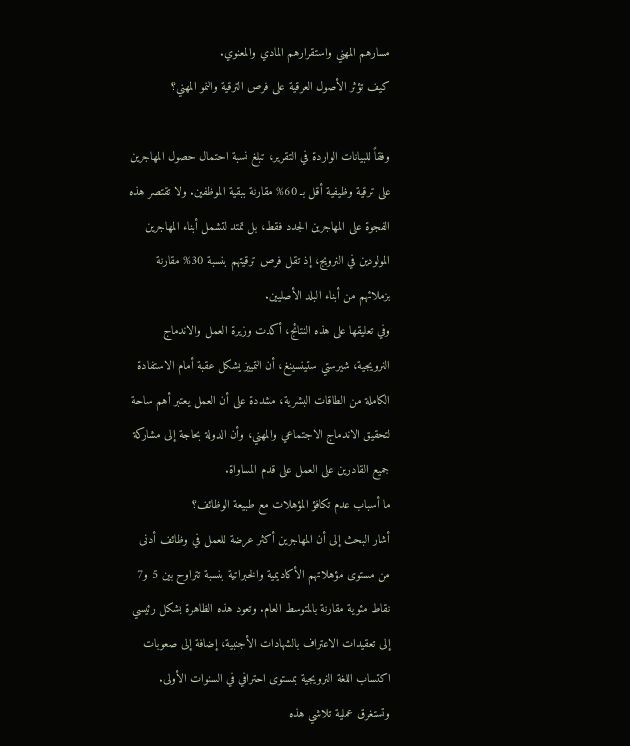مسارهم المهني واستقرارهم المادي والمعنوي.
كيف تؤثر الأصول العرقية على فرص الترقية والنمو المهني؟

وفقاً للبيانات الواردة في التقرير، تبلغ نسبة احتمال حصول المهاجرين على ترقية وظيفية أقل بـ 60% مقارنة ببقية الموظفين. ولا تقتصر هذه الفجوة على المهاجرين الجدد فقط، بل تمتد لتشمل أبناء المهاجرين المولودين في النرويج، إذ تقل فرص ترقيتهم بنسبة 30% مقارنة بزملائهم من أبناء البلد الأصليين.
وفي تعليقها على هذه النتائج، أكدت وزيرة العمل والاندماج النرويجية، شيرستي ستينسينغ، أن التمييز يشكل عقبة أمام الاستفادة الكاملة من الطاقات البشرية، مشددة على أن العمل يعتبر أهم ساحة لتحقيق الاندماج الاجتماعي والمهني، وأن الدولة بحاجة إلى مشاركة جميع القادرين على العمل على قدم المساواة.
ما أسباب عدم تكافؤ المؤهلات مع طبيعة الوظائف؟
أشار البحث إلى أن المهاجرين أكثر عرضة للعمل في وظائف أدنى من مستوى مؤهلاتهم الأكاديمية والخبراتية بنسبة تتراوح بين 5 و7 نقاط مئوية مقارنة بالمتوسط العام. وتعود هذه الظاهرة بشكل رئيسي إلى تعقيدات الاعتراف بالشهادات الأجنبية، إضافة إلى صعوبات اكتساب اللغة النرويجية بمستوى احترافي في السنوات الأولى.
وتستغرق عملية تلاشي هذه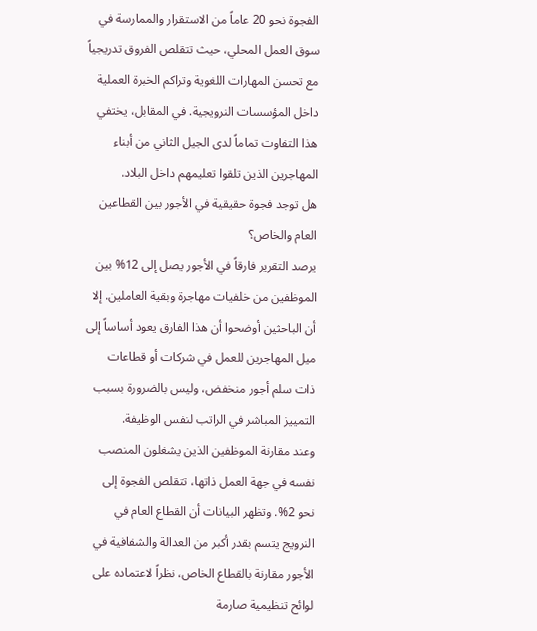الفجوة نحو 20 عاماً من الاستقرار والممارسة في سوق العمل المحلي، حيث تتقلص الفروق تدريجياً مع تحسن المهارات اللغوية وتراكم الخبرة العملية داخل المؤسسات النرويجية. في المقابل، يختفي هذا التفاوت تماماً لدى الجيل الثاني من أبناء المهاجرين الذين تلقوا تعليمهم داخل البلاد.
هل توجد فجوة حقيقية في الأجور بين القطاعين العام والخاص؟
يرصد التقرير فارقاً في الأجور يصل إلى 12% بين الموظفين من خلفيات مهاجرة وبقية العاملين. إلا أن الباحثين أوضحوا أن هذا الفارق يعود أساساً إلى ميل المهاجرين للعمل في شركات أو قطاعات ذات سلم أجور منخفض، وليس بالضرورة بسبب التمييز المباشر في الراتب لنفس الوظيفة.
وعند مقارنة الموظفين الذين يشغلون المنصب نفسه في جهة العمل ذاتها، تتقلص الفجوة إلى نحو 2%. وتظهر البيانات أن القطاع العام في النرويج يتسم بقدر أكبر من العدالة والشفافية في الأجور مقارنة بالقطاع الخاص، نظراً لاعتماده على لوائح تنظيمية صارمة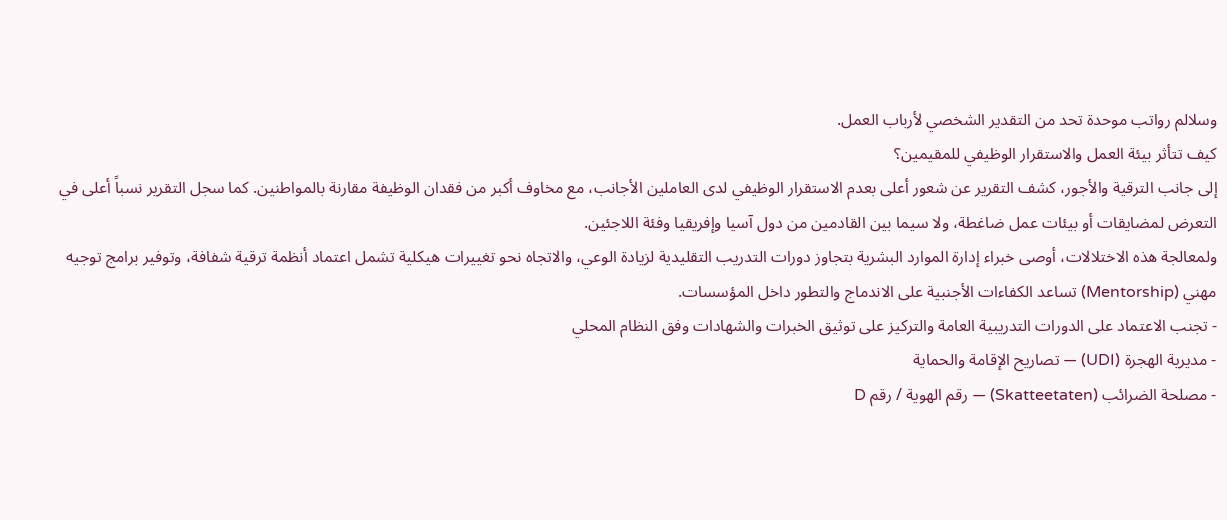وسلالم رواتب موحدة تحد من التقدير الشخصي لأرباب العمل.
كيف تتأثر بيئة العمل والاستقرار الوظيفي للمقيمين؟
إلى جانب الترقية والأجور، كشف التقرير عن شعور أعلى بعدم الاستقرار الوظيفي لدى العاملين الأجانب، مع مخاوف أكبر من فقدان الوظيفة مقارنة بالمواطنين. كما سجل التقرير نسباً أعلى في التعرض لمضايقات أو بيئات عمل ضاغطة، ولا سيما بين القادمين من دول آسيا وإفريقيا وفئة اللاجئين.
ولمعالجة هذه الاختلالات، أوصى خبراء إدارة الموارد البشرية بتجاوز دورات التدريب التقليدية لزيادة الوعي، والاتجاه نحو تغييرات هيكلية تشمل اعتماد أنظمة ترقية شفافة، وتوفير برامج توجيه مهني (Mentorship) تساعد الكفاءات الأجنبية على الاندماج والتطور داخل المؤسسات.
- تجنب الاعتماد على الدورات التدريبية العامة والتركيز على توثيق الخبرات والشهادات وفق النظام المحلي
- مديرية الهجرة (UDI) — تصاريح الإقامة والحماية
- مصلحة الضرائب (Skatteetaten) — رقم الهوية / رقم D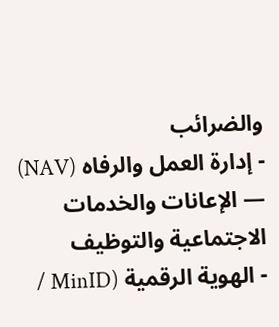والضرائب
- إدارة العمل والرفاه (NAV) — الإعانات والخدمات الاجتماعية والتوظيف
- الهوية الرقمية (MinID /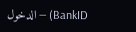BankID) — الدخول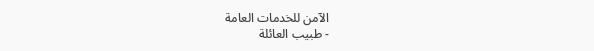الآمن للخدمات العامة
- طبيب العائلة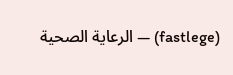(fastlege) — الرعاية الصحية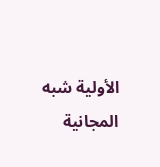الأولية شبه المجانية